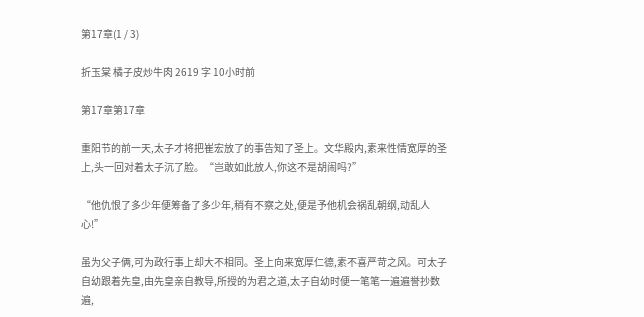第17章(1 / 3)

折玉棠 橘子皮炒牛肉 2619 字 10小时前

第17章第17章

重阳节的前一天,太子才将把崔宏放了的事告知了圣上。文华殿内,素来性情宽厚的圣上,头一回对着太子沉了脸。“岂敢如此放人,你这不是胡闹吗?”

“他仇恨了多少年便筹备了多少年,稍有不察之处,便是予他机会祸乱朝纲,动乱人心!”

虽为父子俩,可为政行事上却大不相同。圣上向来宽厚仁德,素不喜严苛之风。可太子自幼跟着先皇,由先皇亲自教导,所授的为君之道,太子自幼时便一笔笔一遍遍誉抄数遍,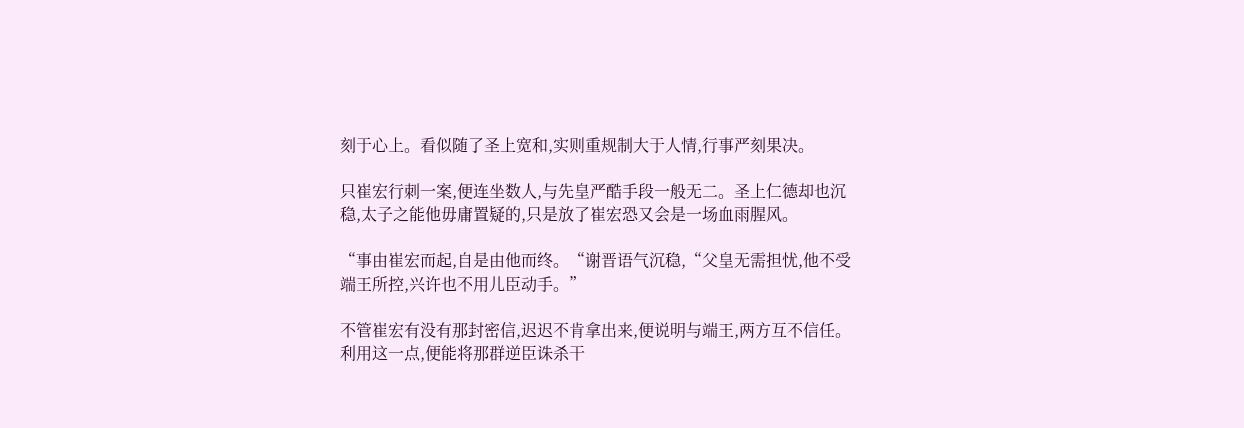刻于心上。看似随了圣上宽和,实则重规制大于人情,行事严刻果决。

只崔宏行刺一案,便连坐数人,与先皇严酷手段一般无二。圣上仁德却也沉稳,太子之能他毋庸置疑的,只是放了崔宏恐又会是一场血雨腥风。

“事由崔宏而起,自是由他而终。“谢晋语气沉稳,“父皇无需担忧,他不受端王所控,兴许也不用儿臣动手。”

不管崔宏有没有那封密信,迟迟不肯拿出来,便说明与端王,两方互不信任。利用这一点,便能将那群逆臣诛杀干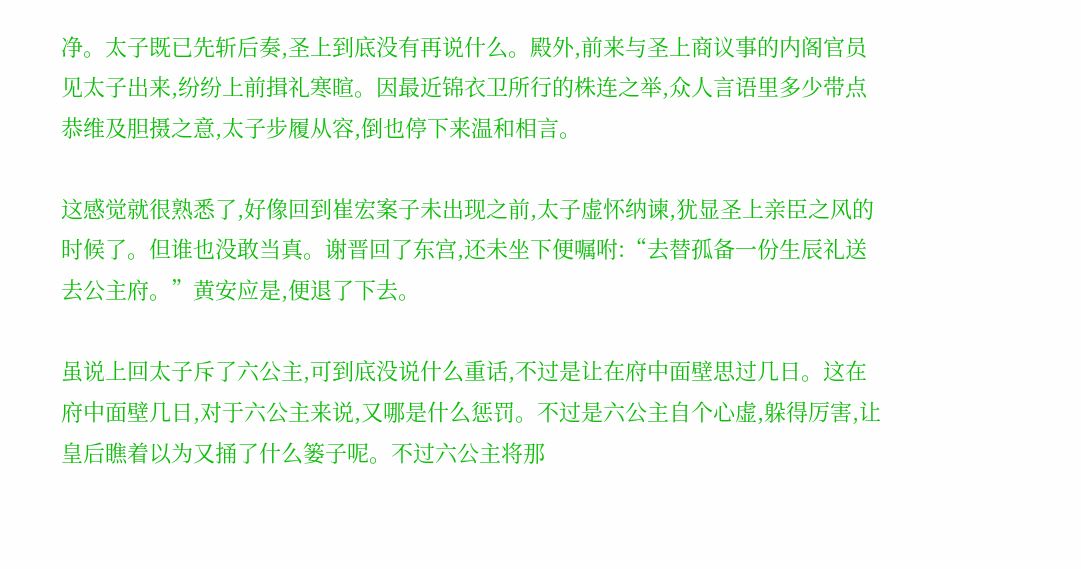净。太子既已先斩后奏,圣上到底没有再说什么。殿外,前来与圣上商议事的内阁官员见太子出来,纷纷上前揖礼寒暄。因最近锦衣卫所行的株连之举,众人言语里多少带点恭维及胆摄之意,太子步履从容,倒也停下来温和相言。

这感觉就很熟悉了,好像回到崔宏案子未出现之前,太子虚怀纳谏,犹显圣上亲臣之风的时候了。但谁也没敢当真。谢晋回了东宫,还未坐下便嘱咐:“去替孤备一份生辰礼送去公主府。”黄安应是,便退了下去。

虽说上回太子斥了六公主,可到底没说什么重话,不过是让在府中面壁思过几日。这在府中面壁几日,对于六公主来说,又哪是什么惩罚。不过是六公主自个心虚,躲得厉害,让皇后瞧着以为又捅了什么篓子呢。不过六公主将那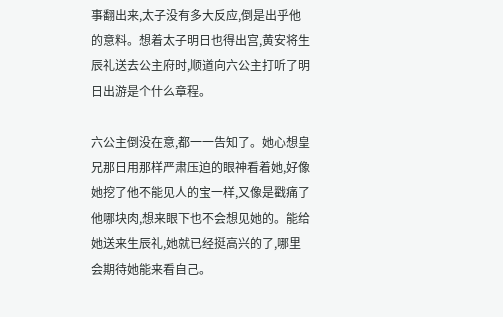事翻出来,太子没有多大反应,倒是出乎他的意料。想着太子明日也得出宫,黄安将生辰礼送去公主府时,顺道向六公主打听了明日出游是个什么章程。

六公主倒没在意,都一一告知了。她心想皇兄那日用那样严肃压迫的眼神看着她,好像她挖了他不能见人的宝一样,又像是戳痛了他哪块肉,想来眼下也不会想见她的。能给她送来生辰礼,她就已经挺高兴的了,哪里会期待她能来看自己。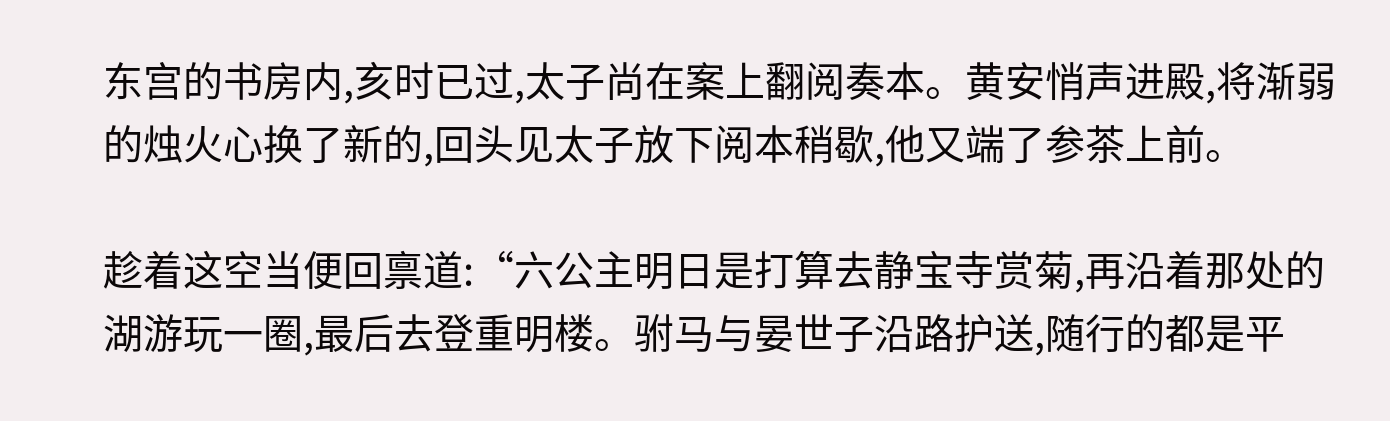东宫的书房内,亥时已过,太子尚在案上翻阅奏本。黄安悄声进殿,将渐弱的烛火心换了新的,回头见太子放下阅本稍歇,他又端了参茶上前。

趁着这空当便回禀道:“六公主明日是打算去静宝寺赏菊,再沿着那处的湖游玩一圈,最后去登重明楼。驸马与晏世子沿路护送,随行的都是平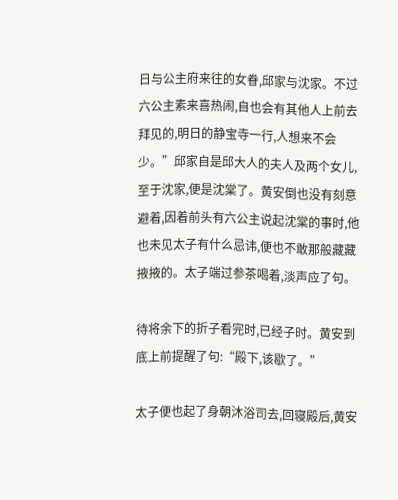日与公主府来往的女眷,邱家与沈家。不过六公主素来喜热闹,自也会有其他人上前去拜见的,明日的静宝寺一行,人想来不会少。”邱家自是邱大人的夫人及两个女儿,至于沈家,便是沈棠了。黄安倒也没有刻意避着,因着前头有六公主说起沈棠的事时,他也未见太子有什么忌讳,便也不敢那般藏藏掖掖的。太子端过参茶喝着,淡声应了句。

待将余下的折子看完时,已经子时。黄安到底上前提醒了句:“殿下,该歇了。”

太子便也起了身朝沐浴司去,回寝殿后,黄安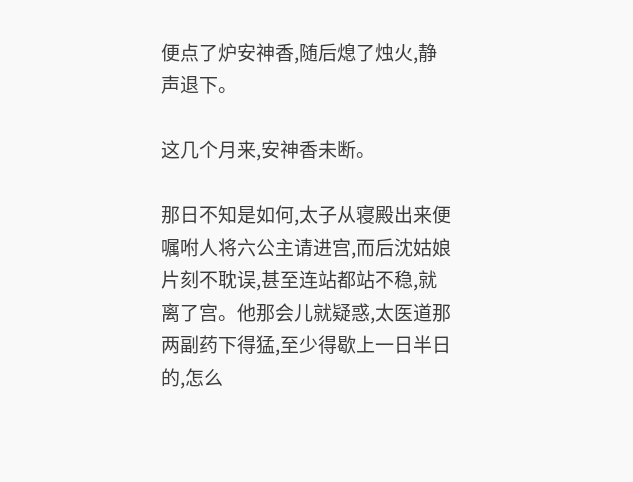便点了炉安神香,随后熄了烛火,静声退下。

这几个月来,安神香未断。

那日不知是如何,太子从寝殿出来便嘱咐人将六公主请进宫,而后沈姑娘片刻不耽误,甚至连站都站不稳,就离了宫。他那会儿就疑惑,太医道那两副药下得猛,至少得歇上一日半日的,怎么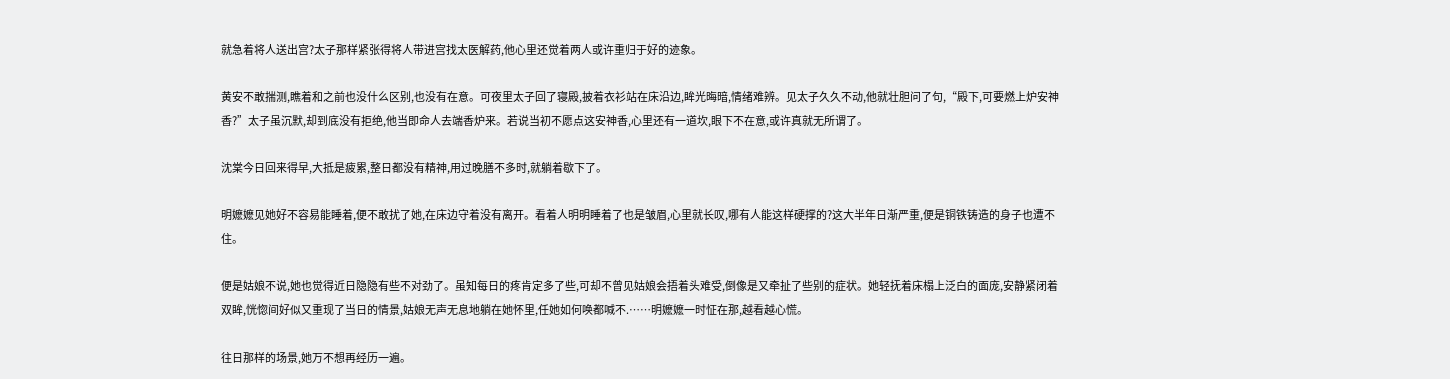就急着将人送出宫?太子那样紧张得将人带进宫找太医解药,他心里还觉着两人或许重归于好的迹象。

黄安不敢揣测,瞧着和之前也没什么区别,也没有在意。可夜里太子回了寝殿,披着衣衫站在床沿边,眸光晦暗,情绪难辨。见太子久久不动,他就壮胆问了句,“殿下,可要燃上炉安神香?”太子虽沉默,却到底没有拒绝,他当即命人去端香炉来。若说当初不愿点这安神香,心里还有一道坎,眼下不在意,或许真就无所谓了。

沈棠今日回来得早,大抵是疲累,整日都没有精神,用过晚膳不多时,就躺着歇下了。

明嬷嬷见她好不容易能睡着,便不敢扰了她,在床边守着没有离开。看着人明明睡着了也是皱眉,心里就长叹,哪有人能这样硬撑的?这大半年日渐严重,便是铜铁铸造的身子也遭不住。

便是姑娘不说,她也觉得近日隐隐有些不对劲了。虽知每日的疼肯定多了些,可却不曾见姑娘会捂着头难受,倒像是又牵扯了些别的症状。她轻抚着床榻上泛白的面庞,安静紧闭着双眸,恍惚间好似又重现了当日的情景,姑娘无声无息地躺在她怀里,任她如何唤都喊不.……明嬷嬷一时怔在那,越看越心慌。

往日那样的场景,她万不想再经历一遍。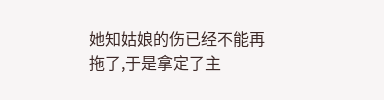她知姑娘的伤已经不能再拖了,于是拿定了主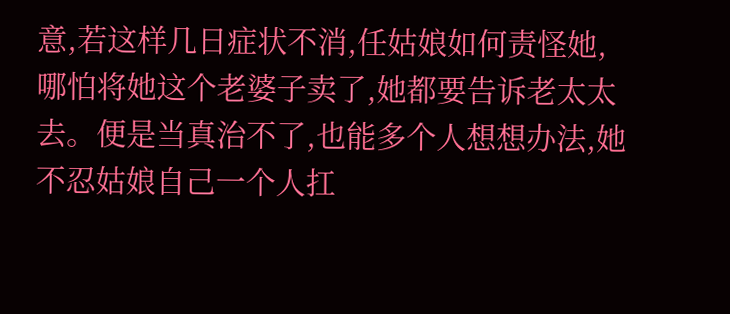意,若这样几日症状不消,任姑娘如何责怪她,哪怕将她这个老婆子卖了,她都要告诉老太太去。便是当真治不了,也能多个人想想办法,她不忍姑娘自己一个人扛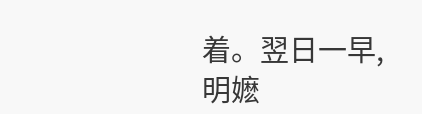着。翌日一早,明嬷